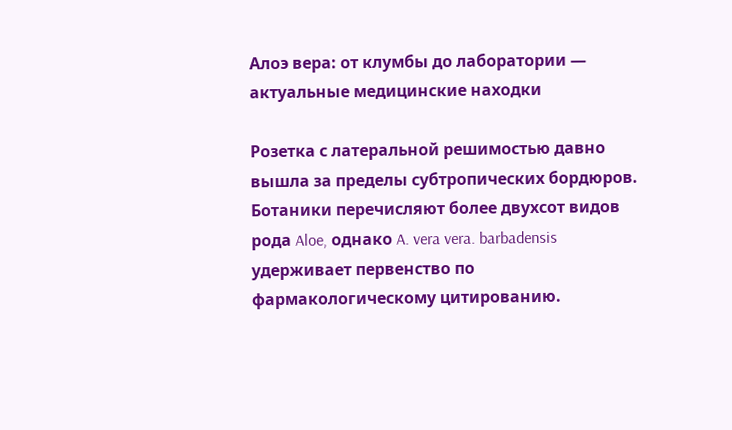Алоэ вера: от клумбы до лаборатории — актуальные медицинские находки

Розетка с латеральной решимостью давно вышла за пределы субтропических бордюров. Ботаники перечисляют более двухсот видов рода Aloe, однако A. vera vera. barbadensis удерживает первенство по фармакологическому цитированию.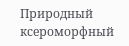Природный ксероморфный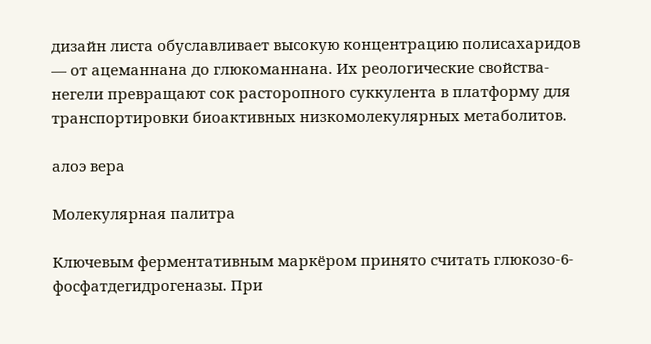дизайн листа обуславливает высокую концентрацию полисахаридов — от ацеманнана до глюкоманнана. Их реологические свойства-негели превращают сок расторопного суккулента в платформу для транспортировки биоактивных низкомолекулярных метаболитов.

алоэ вера

Молекулярная палитра

Ключевым ферментативным маркёром принято считать глюкозо-6-фосфатдегидрогеназы. При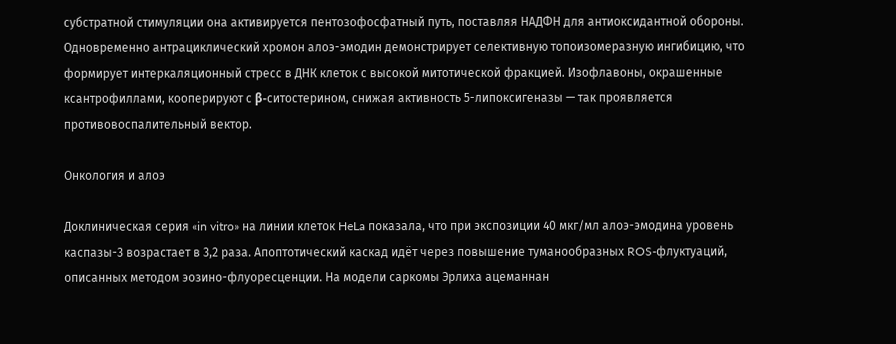субстратной стимуляции она активируется пентозофосфатный путь, поставляя НАДФН для антиоксидантной обороны. Одновременно антрациклический хромон алоэ-эмодин демонстрирует селективную топоизомеразную ингибицию, что формирует интеркаляционный стресс в ДНК клеток с высокой митотической фракцией. Изофлавоны, окрашенные ксантрофиллами, кооперируют с β-ситостерином, снижая активность 5-липоксигеназы — так проявляется противовоспалительный вектор.

Онкология и алоэ

Доклиническая серия «in vitro» на линии клеток HeLa показала, что при экспозиции 40 мкг/мл алоэ-эмодина уровень каспазы-3 возрастает в 3,2 раза. Апоптотический каскад идёт через повышение туманообразных ROS-флуктуаций, описанных методом эозино-флуоресценции. На модели саркомы Эрлиха ацеманнан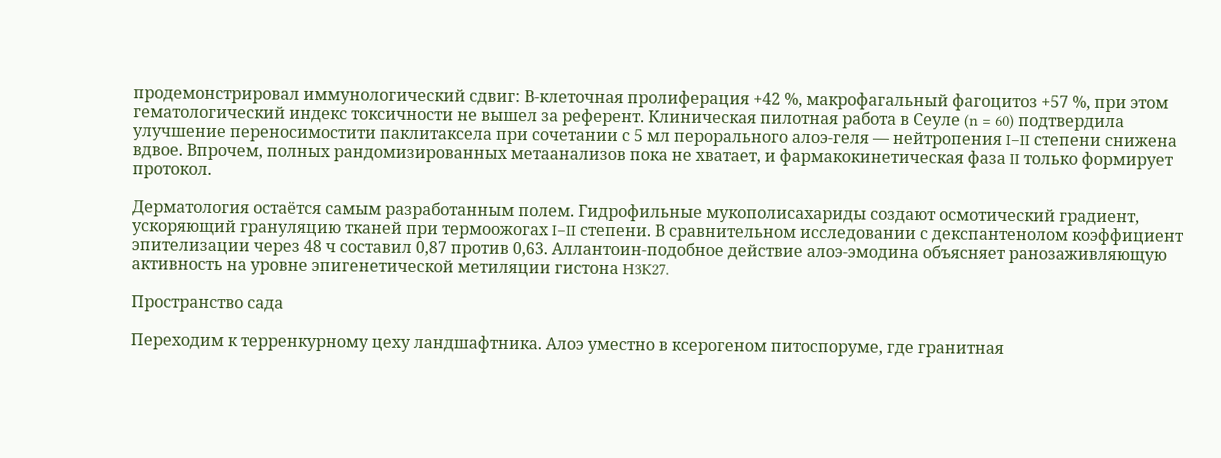продемонстрировал иммунологический сдвиг: В-клеточная пролиферация +42 %, макрофагальный фагоцитоз +57 %, при этом гематологический индекс токсичности не вышел за референт. Клиническая пилотная работа в Сеуле (n = 60) подтвердила улучшение переносимостити паклитаксела при сочетании с 5 мл перорального алоэ-геля — нейтропения I–II степени снижена вдвое. Впрочем, полных рандомизированных метаанализов пока не хватает, и фармакокинетическая фаза II только формирует протокол.

Дерматология остаётся самым разработанным полем. Гидрофильные мукополисахариды создают осмотический градиент, ускоряющий грануляцию тканей при термоожогах I–II степени. В сравнительном исследовании с декспантенолом коэффициент эпителизации через 48 ч составил 0,87 против 0,63. Аллантоин-подобное действие алоэ-эмодина объясняет ранозаживляющую активность на уровне эпигенетической метиляции гистона H3K27.

Пространство сада

Переходим к терренкурному цеху ландшафтника. Алоэ уместно в ксерогеном питоспоруме, где гранитная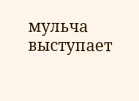мульча выступает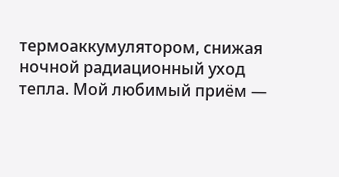термоаккумулятором, снижая ночной радиационный уход тепла. Мой любимый приём —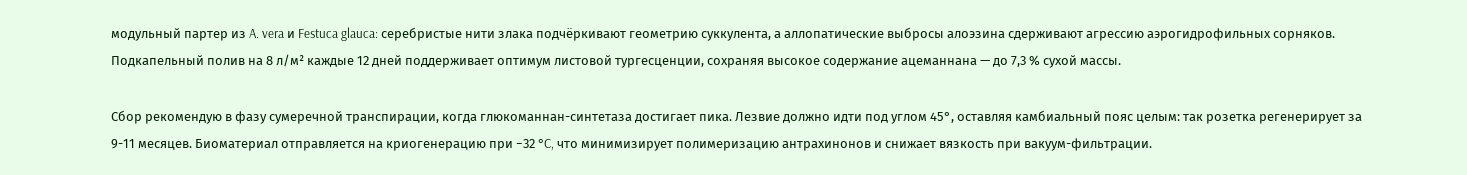модульный партер из A. vera и Festuca glauca: серебристые нити злака подчёркивают геометрию суккулента, а аллопатические выбросы алоэзина сдерживают агрессию аэрогидрофильных сорняков. Подкапельный полив на 8 л/м² каждые 12 дней поддерживает оптимум листовой тургесценции, сохраняя высокое содержание ацеманнана — до 7,3 % сухой массы.

Сбор рекомендую в фазу сумеречной транспирации, когда глюкоманнан-синтетаза достигает пика. Лезвие должно идти под углом 45°, оставляя камбиальный пояс целым: так розетка регенерирует за 9-11 месяцев. Биоматериал отправляется на криогенерацию при −32 °C, что минимизирует полимеризацию антрахинонов и снижает вязкость при вакуум-фильтрации.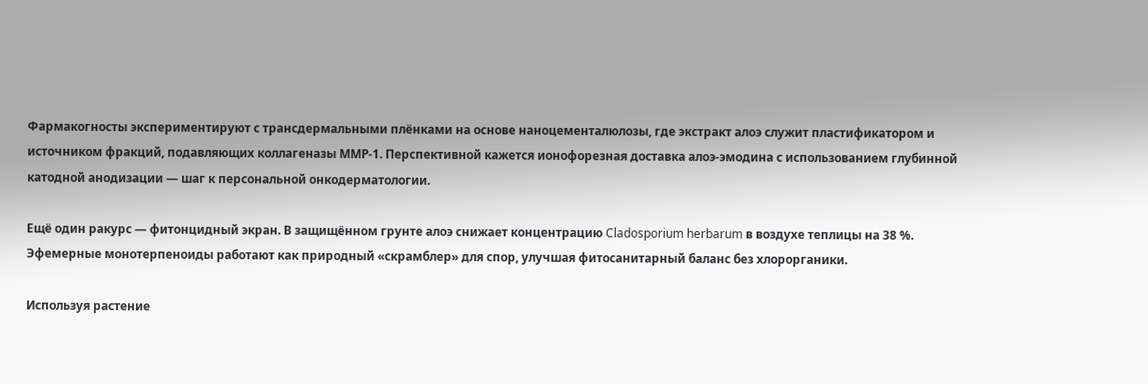Фармакогносты экспериментируют с трансдермальными плёнками на основе наноцементалюлозы, где экстракт алоэ служит пластификатором и источником фракций, подавляющих коллагеназы ММP-1. Перспективной кажется ионофорезная доставка алоэ-эмодина с использованием глубинной катодной анодизации — шаг к персональной онкодерматологии.

Ещё один ракурс — фитонцидный экран. В защищённом грунте алоэ снижает концентрацию Cladosporium herbarum в воздухе теплицы на 38 %. Эфемерные монотерпеноиды работают как природный «скрамблер» для спор, улучшая фитосанитарный баланс без хлорорганики.

Используя растение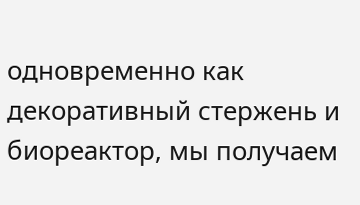одновременно как декоративный стержень и биореактор, мы получаем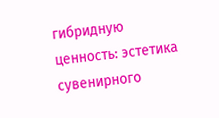гибридную ценность: эстетика сувенирного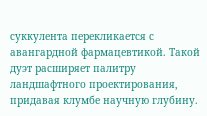суккулента перекликается с авангардной фармацевтикой. Такой дуэт расширяет палитру ландшафтного проектирования, придавая клумбе научную глубину.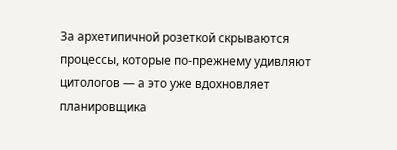За архетипичной розеткой скрываются процессы, которые по-прежнему удивляют цитологов — а это уже вдохновляет планировщика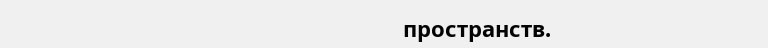пространств.